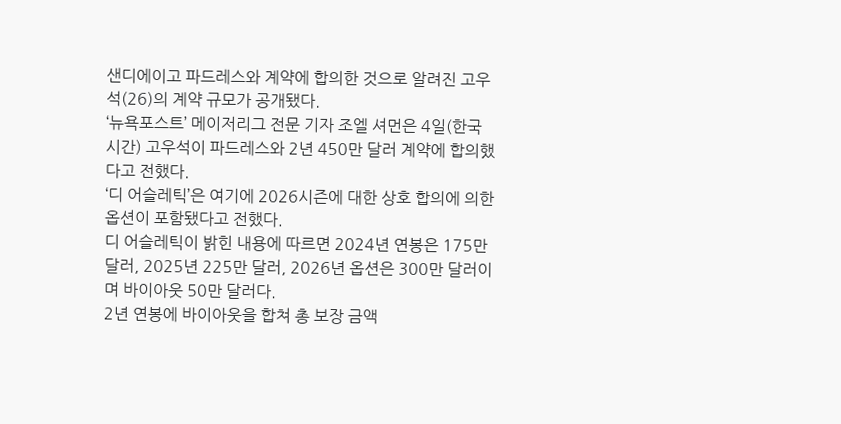샌디에이고 파드레스와 계약에 합의한 것으로 알려진 고우석(26)의 계약 규모가 공개됐다.
‘뉴욕포스트’ 메이저리그 전문 기자 조엘 셔먼은 4일(한국시간) 고우석이 파드레스와 2년 450만 달러 계약에 합의했다고 전했다.
‘디 어슬레틱’은 여기에 2026시즌에 대한 상호 합의에 의한 옵션이 포함됐다고 전했다.
디 어슬레틱이 밝힌 내용에 따르면 2024년 연봉은 175만 달러, 2025년 225만 달러, 2026년 옵션은 300만 달러이며 바이아웃 50만 달러다.
2년 연봉에 바이아웃을 합쳐 총 보장 금액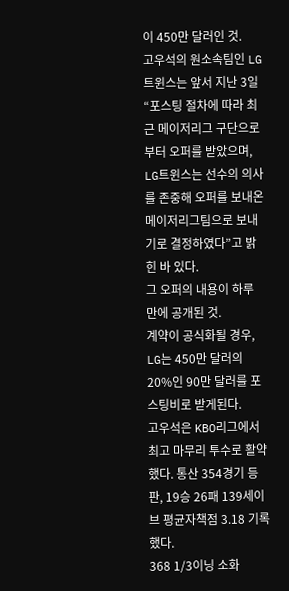이 450만 달러인 것.
고우석의 원소속팀인 LG트윈스는 앞서 지난 3일 “포스팅 절차에 따라 최근 메이저리그 구단으로부터 오퍼를 받았으며, LG트윈스는 선수의 의사를 존중해 오퍼를 보내온 메이저리그팀으로 보내기로 결정하였다”고 밝힌 바 있다.
그 오퍼의 내용이 하루 만에 공개된 것.
계약이 공식화될 경우, LG는 450만 달러의 20%인 90만 달러를 포스팅비로 받게된다.
고우석은 KBO리그에서 최고 마무리 투수로 활약했다. 통산 354경기 등판, 19승 26패 139세이브 평균자책점 3.18 기록했다.
368 1/3이닝 소화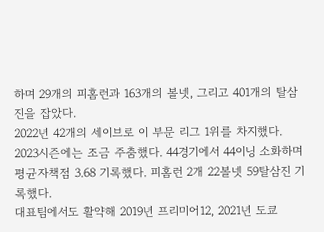하며 29개의 피홈런과 163개의 볼넷, 그리고 401개의 탈삼진을 잡았다.
2022년 42개의 세이브로 이 부문 리그 1위를 차지했다.
2023시즌에는 조금 주춤했다. 44경기에서 44이닝 소화하며 평균자책점 3.68 기록했다. 피홈런 2개 22볼넷 59탈삼진 기록했다.
대표팀에서도 활약해 2019년 프리미어12, 2021년 도쿄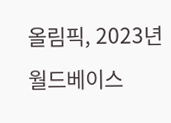올림픽, 2023년 월드베이스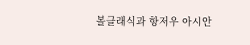볼클래식과 항저우 아시안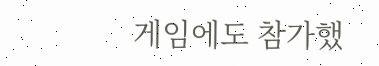게임에도 참가했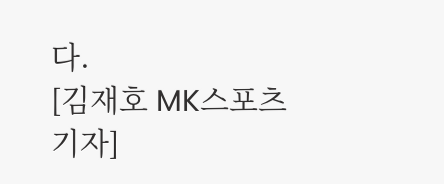다.
[김재호 MK스포츠 기자]